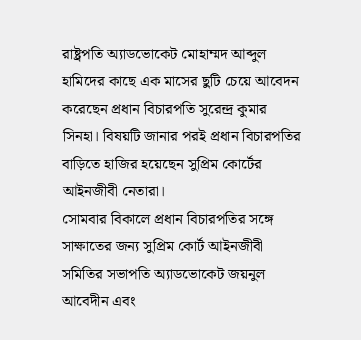রাষ্ট্রপতি অ্যাডভোকেট মোহাম্মদ আব্দুল হামিদের কাছে এক মাসের ছুটি চেয়ে আবেদন করেছেন প্রধান বিচারপতি সুরেন্দ্র কুমার সিনহা। বিষয়টি জানার পরই প্রধান বিচারপতির বাড়িতে হাজির হয়েছেন সুপ্রিম কোর্টের আইনজীবী নেতারা।
সোমবার বিকালে প্রধান বিচারপতির সঙ্গে সাক্ষাতের জন্য সুপ্রিম কোর্ট আইনজীবী সমিতির সভাপতি অ্যাডভোকেট জয়নুল আবেদীন এবং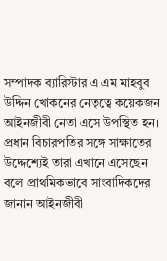সম্পাদক ব্যারিস্টার এ এম মাহবুব উদ্দিন খোকনের নেতৃত্বে কয়েকজন আইনজীবী নেতা এসে উপস্থিত হন।
প্রধান বিচারপতির সঙ্গে সাক্ষাতের উদ্দেশ্যেই তারা এখানে এসেছেন বলে প্রাথমিকভাবে সাংবাদিকদের জানান আইনজীবী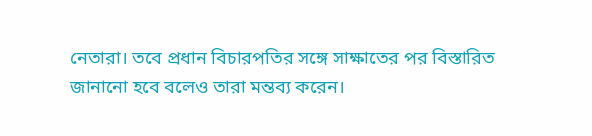নেতারা। তবে প্রধান বিচারপতির সঙ্গে সাক্ষাতের পর বিস্তারিত জানানো হবে বলেও তারা মন্তব্য করেন।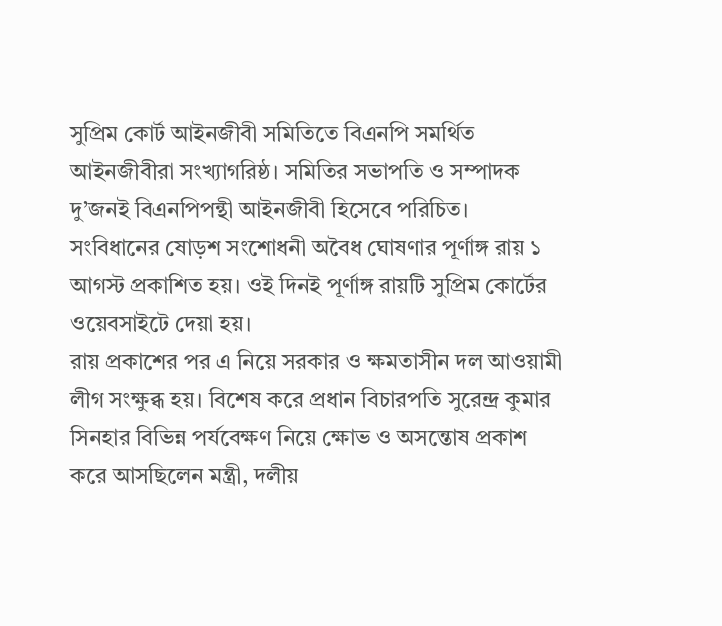সুপ্রিম কোর্ট আইনজীবী সমিতিতে বিএনপি সমর্থিত আইনজীবীরা সংখ্যাগরিষ্ঠ। সমিতির সভাপতি ও সম্পাদক দু’জনই বিএনপিপন্থী আইনজীবী হিসেবে পরিচিত।
সংবিধানের ষোড়শ সংশোধনী অবৈধ ঘোষণার পূর্ণাঙ্গ রায় ১ আগস্ট প্রকাশিত হয়। ওই দিনই পূর্ণাঙ্গ রায়টি সুপ্রিম কোর্টের ওয়েবসাইটে দেয়া হয়।
রায় প্রকাশের পর এ নিয়ে সরকার ও ক্ষমতাসীন দল আওয়ামী লীগ সংক্ষুব্ধ হয়। বিশেষ করে প্রধান বিচারপতি সুরেন্দ্র কুমার সিনহার বিভিন্ন পর্যবেক্ষণ নিয়ে ক্ষোভ ও অসন্তোষ প্রকাশ করে আসছিলেন মন্ত্রী, দলীয়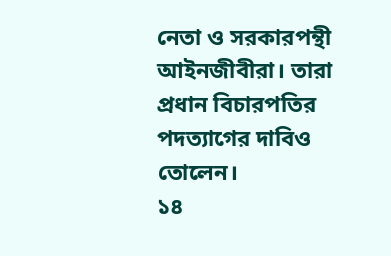নেতা ও সরকারপন্থী আইনজীবীরা। তারা প্রধান বিচারপতির পদত্যাগের দাবিও তোলেন।
১৪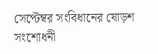সেপ্টেম্বর সংবিধানের ষোড়শ সংশোধনী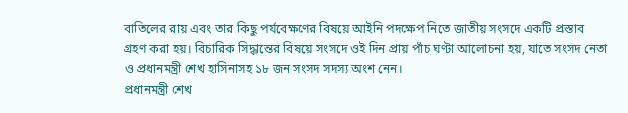বাতিলের রায় এবং তার কিছু পর্যবেক্ষণের বিষয়ে আইনি পদক্ষেপ নিতে জাতীয় সংসদে একটি প্রস্তাব গ্রহণ করা হয়। বিচারিক সিদ্ধান্তের বিষয়ে সংসদে ওই দিন প্রায় পাঁচ ঘণ্টা আলোচনা হয়, যাতে সংসদ নেতা ও প্রধানমন্ত্রী শেখ হাসিনাসহ ১৮ জন সংসদ সদস্য অংশ নেন।
প্রধানমন্ত্রী শেখ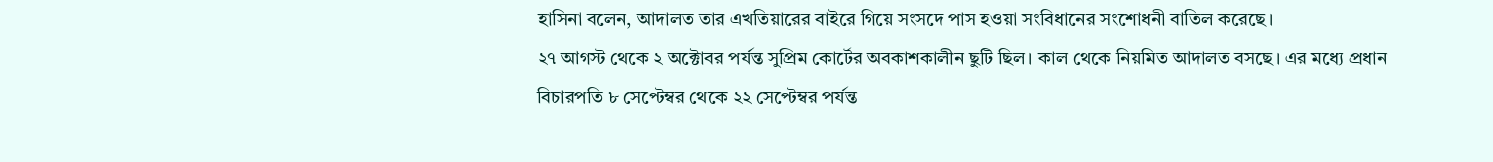হাসিনা বলেন, আদালত তার এখতিয়ারের বাইরে গিয়ে সংসদে পাস হওয়া সংবিধানের সংশোধনী বাতিল করেছে।
২৭ আগস্ট থেকে ২ অক্টোবর পর্যন্ত সুপ্রিম কোর্টের অবকাশকালীন ছুটি ছিল। কাল থেকে নিয়মিত আদালত বসছে। এর মধ্যে প্রধান বিচারপতি ৮ সেপ্টেম্বর থেকে ২২ সেপ্টেম্বর পর্যন্ত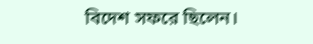বিদেশ সফরে ছিলেন।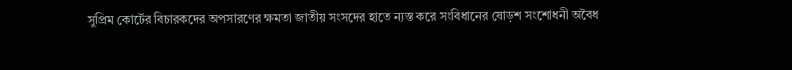সুপ্রিম কোর্টের বিচারকদের অপসারণের ক্ষমতা জাতীয় সংসদের হাতে ন্যস্ত করে সংবিধানের ষোড়শ সংশোধনী অবৈধ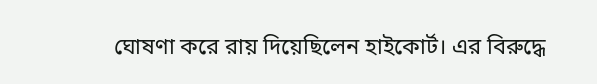ঘোষণা করে রায় দিয়েছিলেন হাইকোর্ট। এর বিরুদ্ধে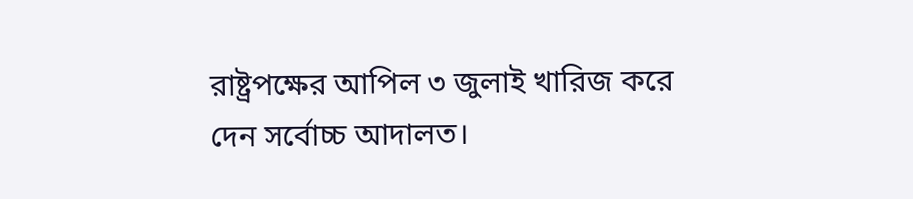রাষ্ট্রপক্ষের আপিল ৩ জুলাই খারিজ করে দেন সর্বোচ্চ আদালত।